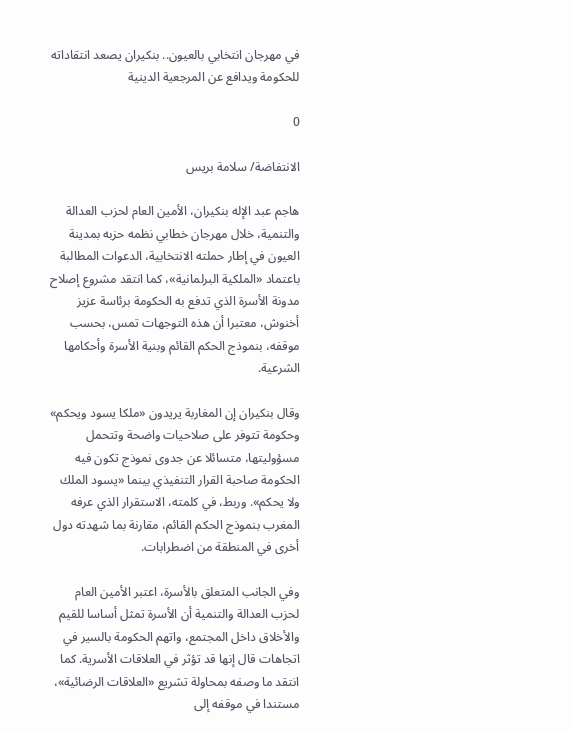في مهرجان انتخابي بالعيون.. بنكيران يصعد انتقاداته للحكومة ويدافع عن المرجعية الدينية

0

الانتفاضة/ سلامة بريس

هاجم عبد الإله بنكيران، الأمين العام لحزب العدالة والتنمية، خلال مهرجان خطابي نظمه حزبه بمدينة العيون في إطار حملته الانتخابية، الدعوات المطالبة باعتماد «الملكية البرلمانية»، كما انتقد مشروع إصلاح مدونة الأسرة الذي تدفع به الحكومة برئاسة عزيز أخنوش، معتبرا أن هذه التوجهات تمس، بحسب موقفه، بنموذج الحكم القائم وبنية الأسرة وأحكامها الشرعية.

وقال بنكيران إن المغاربة يريدون «ملكا يسود ويحكم» وحكومة تتوفر على صلاحيات واضحة وتتحمل مسؤوليتها، متسائلا عن جدوى نموذج تكون فيه الحكومة صاحبة القرار التنفيذي بينما «يسود الملك ولا يحكم». وربط، في كلمته، الاستقرار الذي عرفه المغرب بنموذج الحكم القائم، مقارنة بما شهدته دول أخرى في المنطقة من اضطرابات.

وفي الجانب المتعلق بالأسرة، اعتبر الأمين العام لحزب العدالة والتنمية أن الأسرة تمثل أساسا للقيم والأخلاق داخل المجتمع، واتهم الحكومة بالسير في اتجاهات قال إنها قد تؤثر في العلاقات الأسرية. كما انتقد ما وصفه بمحاولة تشريع «العلاقات الرضائية»، مستندا في موقفه إلى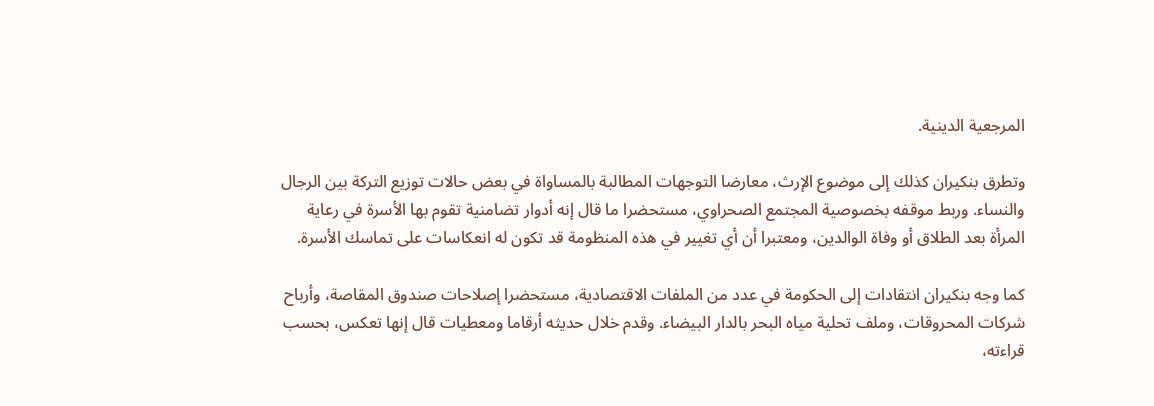المرجعية الدينية.

وتطرق بنكيران كذلك إلى موضوع الإرث، معارضا التوجهات المطالبة بالمساواة في بعض حالات توزيع التركة بين الرجال والنساء. وربط موقفه بخصوصية المجتمع الصحراوي، مستحضرا ما قال إنه أدوار تضامنية تقوم بها الأسرة في رعاية المرأة بعد الطلاق أو وفاة الوالدين، ومعتبرا أن أي تغيير في هذه المنظومة قد تكون له انعكاسات على تماسك الأسرة.

كما وجه بنكيران انتقادات إلى الحكومة في عدد من الملفات الاقتصادية، مستحضرا إصلاحات صندوق المقاصة، وأرباح شركات المحروقات، وملف تحلية مياه البحر بالدار البيضاء. وقدم خلال حديثه أرقاما ومعطيات قال إنها تعكس، بحسب قراءته،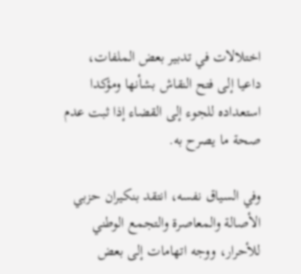اختلالات في تدبير بعض الملفات، داعيا إلى فتح النقاش بشأنها ومؤكدا استعداده للجوء إلى القضاء إذا ثبت عدم صحة ما يصرح به.

وفي السياق نفسه، انتقد بنكيران حزبي الأصالة والمعاصرة والتجمع الوطني للأحرار، ووجه اتهامات إلى بعض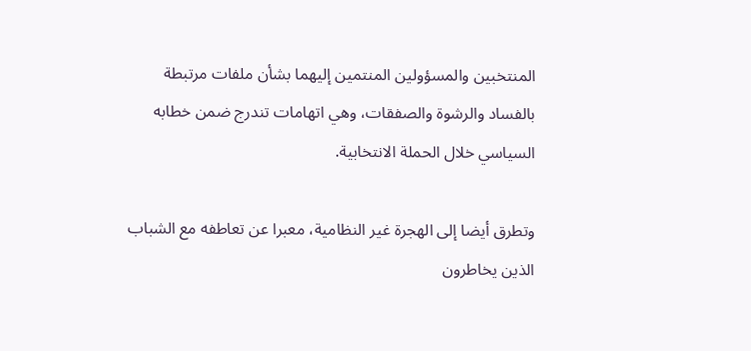المنتخبين والمسؤولين المنتمين إليهما بشأن ملفات مرتبطة بالفساد والرشوة والصفقات، وهي اتهامات تندرج ضمن خطابه السياسي خلال الحملة الانتخابية.

وتطرق أيضا إلى الهجرة غير النظامية، معبرا عن تعاطفه مع الشباب الذين يخاطرون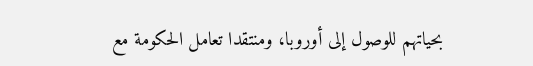بحياتهم للوصول إلى أوروبا، ومنتقدا تعامل الحكومة مع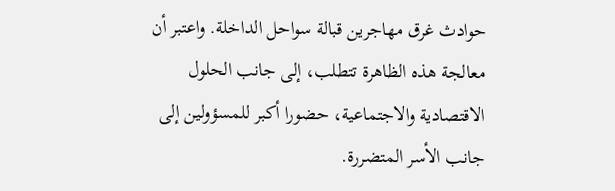حوادث غرق مهاجرين قبالة سواحل الداخلة. واعتبر أن معالجة هذه الظاهرة تتطلب، إلى جانب الحلول الاقتصادية والاجتماعية، حضورا أكبر للمسؤولين إلى جانب الأسر المتضررة.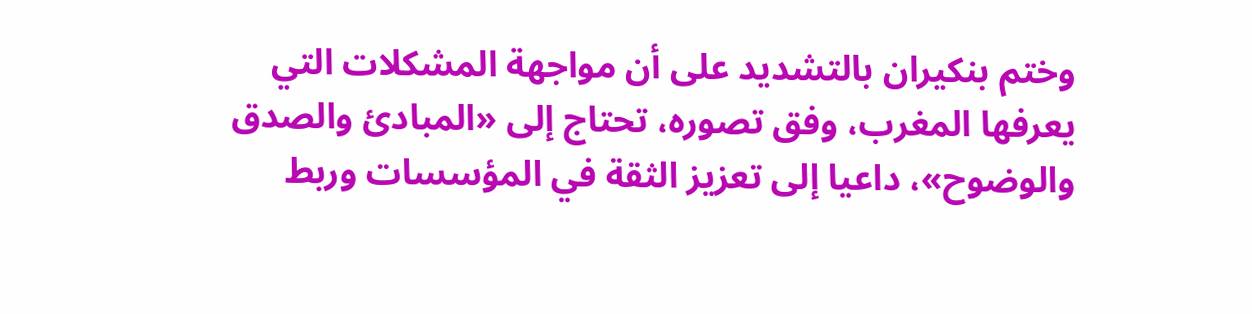وختم بنكيران بالتشديد على أن مواجهة المشكلات التي يعرفها المغرب، وفق تصوره، تحتاج إلى «المبادئ والصدق والوضوح»، داعيا إلى تعزيز الثقة في المؤسسات وربط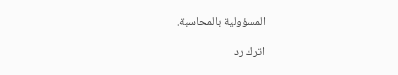المسؤولية بالمحاسبة.

اترك رد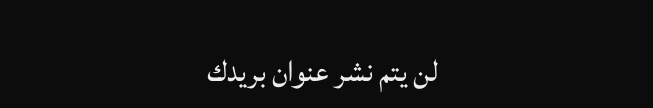لن يتم نشر عنوان بريدك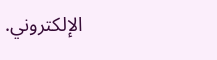الإلكتروني.